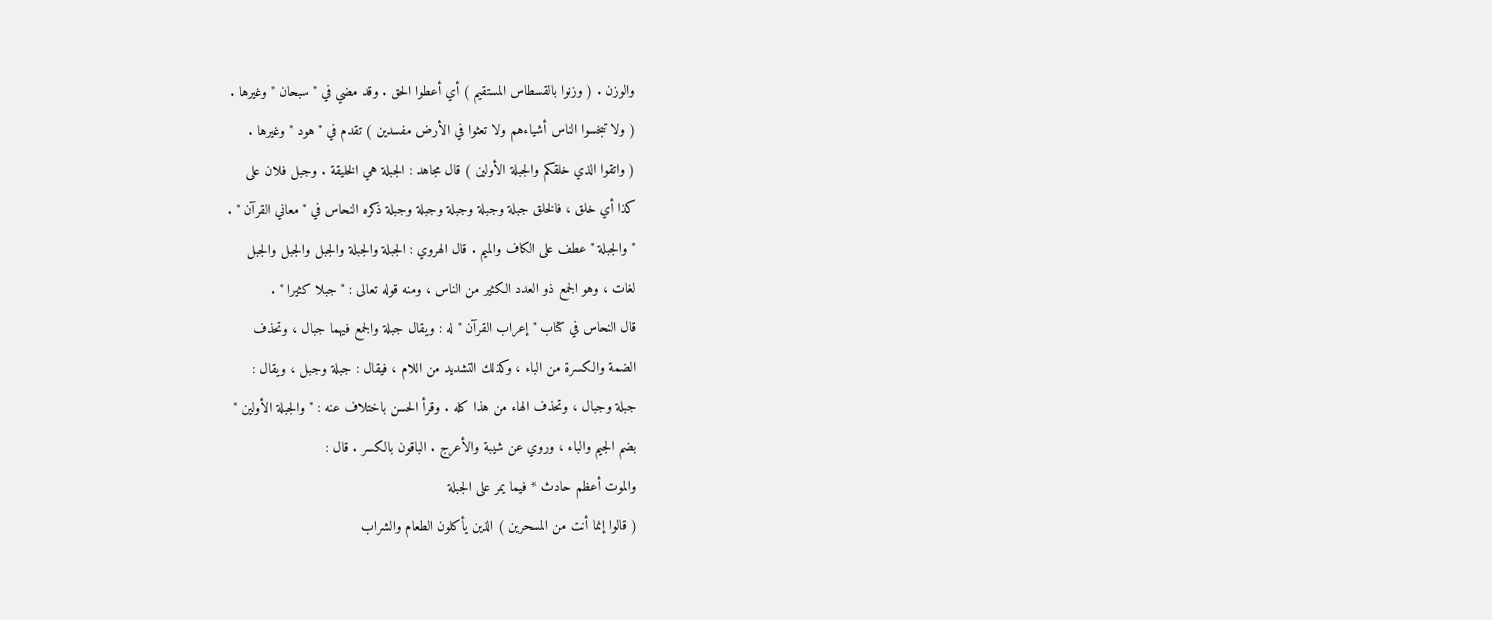والوزن . ( وزنوا بالقسطاس المستقيم ) أي أعطوا الحق . وقد مضي في " سبحان " وغيرها .
( ولا تبخسوا الناس أشياءهم ولا تعثوا في الأرض مفسدين ) تقدم في " هود " وغيرها .
( واتقوا الذي خلقكم والجبلة الأولين ) قال مجاهد : الجبلة هي الخليقة . وجبل فلان على
كذا أي خلق ، فالخلق جبلة وجبلة وجبلة وجبلة وجبلة ذكره النحاس في " معاني القرآن " .
" والجبلة " عطف على الكاف والميم . قال الهروي : الجبلة والجبلة والجبل والجبل والجبل
لغات ، وهو الجمع ذو العدد الكثير من الناس ، ومنه قوله تعالى : " جبلا كثيرا " .
قال النحاس في كتاب " إعراب القرآن " له : ويقال جبلة والجمع فيهما جبال ، وتحذف
الضمة والكسرة من الباء ، وكذلك التشديد من اللام ، فيقال : جبلة وجبل ، ويقال :
جبلة وجبال ، وتحذف الهاء من هذا كله . وقرأ الحسن باختلاف عنه : " والجبلة الأولين "
بضم الجيم والباء ، وروي عن شيبة والأعرج . الباقون بالكسر . قال :
والموت أعظم حادث * فيما يمر على الجبلة
( قالوا إنما أنت من المسحرين ) الذين يأكلون الطعام والشراب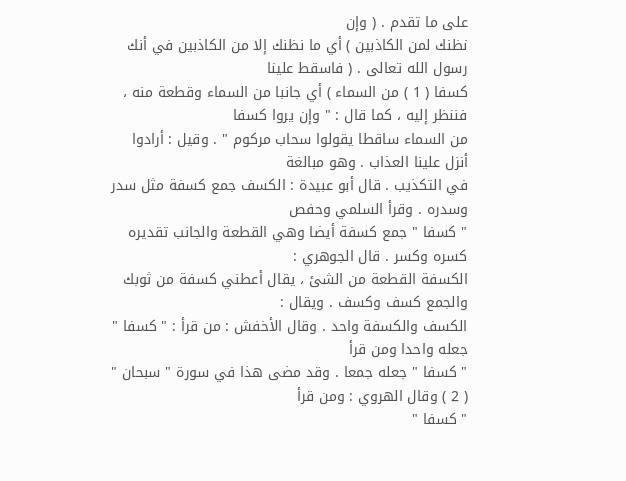على ما تقدم . ( وإن
نظنك لمن الكاذبين ) أي ما نظنك إلا من الكاذبين في أنك رسول الله تعالى . ( فاسقط علينا
كسفا ( 1 ) من السماء ) أي جانبا من السماء وقطعة منه ، فننظر إليه ، كما قال : " وإن يروا كسفا
من السماء ساقطا يقولوا سحاب مركوم " . وقيل : أرادوا أنزل علينا العذاب . وهو مبالغة
في التكذيب . قال أبو عبيدة : الكسف جمع كسفة مثل سدر وسدره . وقرأ السلمي وحفص
" كسفا " جمع كسفة أيضا وهي القطعة والجانب تقديره كسره وكسر . قال الجوهري :
الكسفة القطعة من الشئ ، يقال أعطني كسفة من ثوبك والجمع كسف وكسف . ويقال :
الكسف والكسفة واحد . وقال الأخفش : من قرأ : " كسفا " جعله واحدا ومن قرأ
" كسفا " جعله جمعا . وقد مضى هذا في سورة " سبحان " ( 2 ) وقال الهروي : ومن قرأ
" كسفا "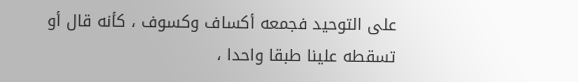على التوحيد فجمعه أكساف وكسوف ، كأنه قال أو تسقطه علينا طبقا واحدا ،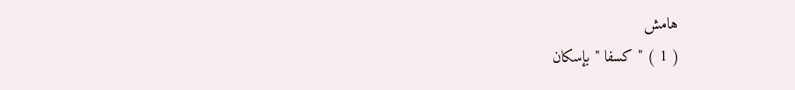هامش
( 1 ) " كسفا " بإسكان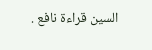السين قراءة نافع .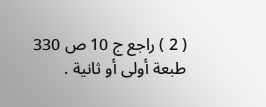( 2 ) راجع ج 10 ص 330 طبعة أولى أو ثانية .